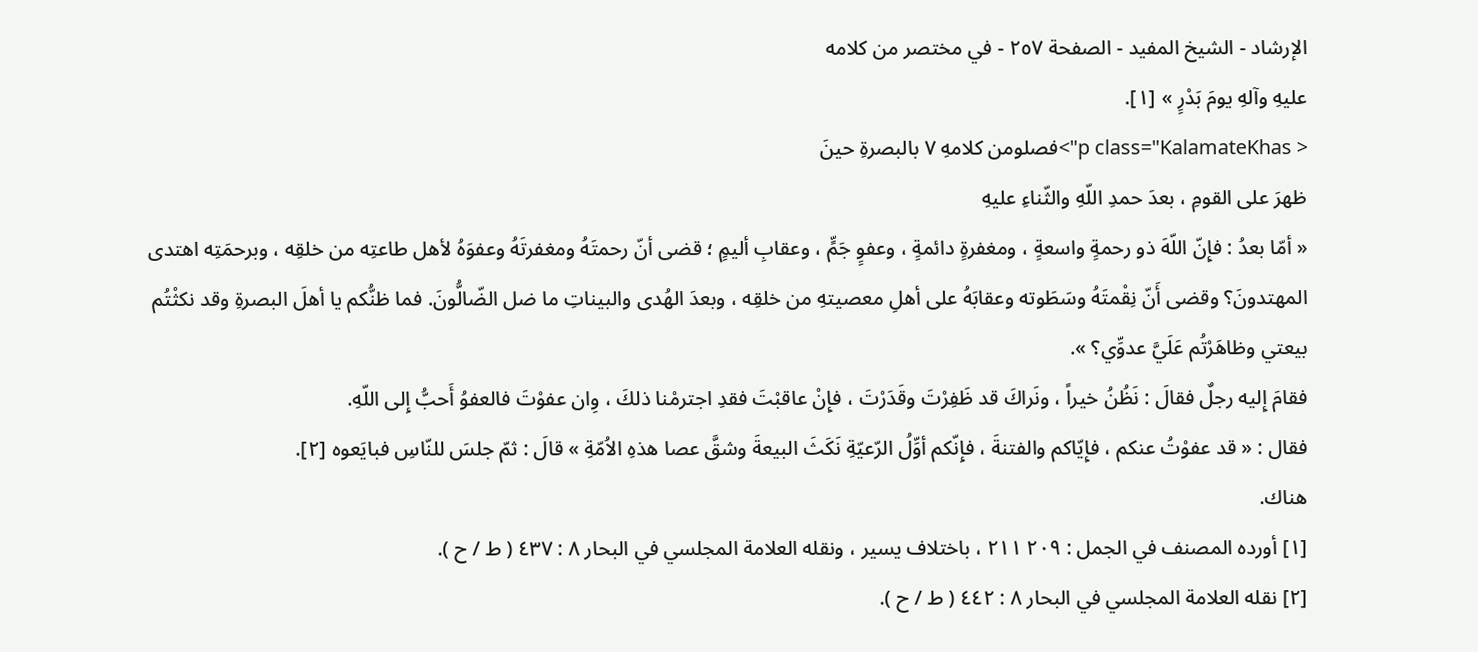الإرشاد - الشيخ المفيد - الصفحة ٢٥٧ - في مختصر من كلامه
عليهِ وآلهِ يومَ بَدْرٍ » [١].
< p class="KalamateKhas">فصلومن كلامهِ ٧ بالبصرةِ حينَ
ظهرَ على القومِ ، بعدَ حمدِ اللّهِ والثّناءِ عليهِ
« أمّا بعدُ : فإِنّ اللّهَ ذو رحمةٍ واسعةٍ ، ومغفرةٍ دائمةٍ ، وعفوٍ جَمٍّ ، وعقابِ أليمٍ ؛ قضى أنّ رحمتَهُ ومغفرتَهُ وعفوَهُ لأهل طاعتِه من خلقِه ، وبرحمَتِه اهتدى المهتدونَ؟ وقضى أَنّ نِقْمتَهُ وسَطَوته وعقابَهُ على أهلِ معصيتهِ من خلقِه ، وبعدَ الهُدى والبيناتِ ما ضل الضّالُّونَ. فما ظنُّكم يا أهلَ البصرةِ وقد نكثْتُم بيعتي وظاهَرْتُم عَلَيَّ عدوِّي؟ ».
فقامَ إِليه رجلٌ فقالَ : نَظُنُ خيراً ، ونَراكَ قد ظَفِرْتَ وقَدَرْتَ ، فإِنْ عاقبْتَ فقدِ اجترمْنا ذلكَ ، وِان عفوْتَ فالعفوُ أَحبُّ إِلى اللّهِ.
فقال : « قد عفوْتُ عنكم ، فإِيّاكم والفتنةَ ، فإِنّكم أوِّلُ الرّعيّةِ نَكَثَ البيعةَ وشقَّ عصا هذهِ الاُمّةِ » قالَ : ثمّ جلسَ للنّاسِ فبايَعوه [٢].
هناك.
[١] أورده المصنف في الجمل : ٢٠٩ ٢١١ ، باختلاف يسير ، ونقله العلامة المجلسي في البحار ٨ : ٤٣٧ ( ط / ح ).
[٢] نقله العلامة المجلسي في البحار ٨ : ٤٤٢ ( ط / ح ).